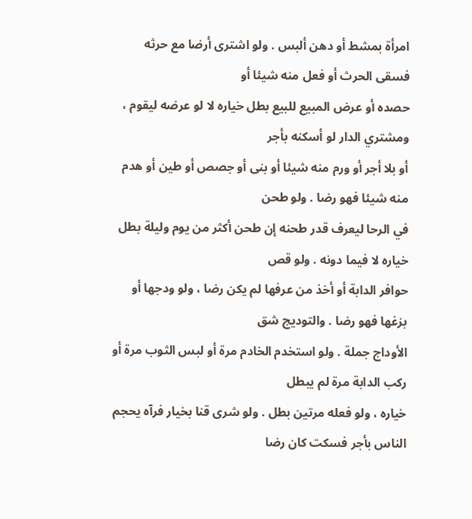امرأة بمشط أو دهن ألبس . ولو اشترى أرضا مع حرثه فسقى الحرث أو فعل منه شيئا أو
حصده أو عرض المبيع للبيع بطل خياره لا لو عرضه ليقوم ، ومشتري الدار لو أسكنه بأجر
أو بلا أجر أو ورم منه شيئا أو بنى أو جصص أو طين أو هدم منه شيئا فهو رضا . ولو طحن
في الرحا ليعرف قدر طحنه إن طحن أكثر من يوم وليلة بطل خياره لا فيما دونه . ولو قص
حوافر الدابة أو أخذ من عرفها لم يكن رضا ، ولو ودجها أو بزغها فهو رضا . والتوديج شق
الأوداج جملة . ولو استخدم الخادم مرة أو لبس الثوب مرة أو ركب الدابة مرة لم يبطل
خياره ، ولو فعله مرتين بطل . ولو شرى قنا بخيار فرآه يحجم الناس بأجر فسكت كان رضا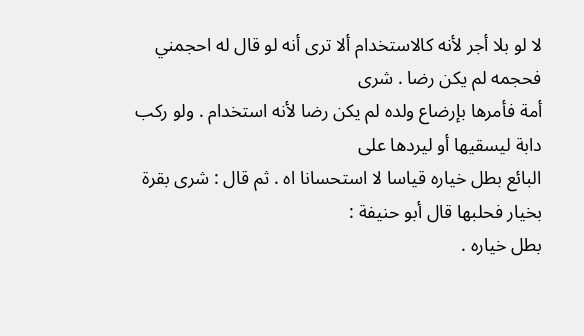لا لو بلا أجر لأنه كالاستخدام ألا ترى أنه لو قال له احجمني فحجمه لم يكن رضا . شرى
أمة فأمرها بإرضاع ولده لم يكن رضا لأنه استخدام . ولو ركب دابة ليسقيها أو ليردها على
البائع بطل خياره قياسا لا استحسانا اه . ثم قال : شرى بقرة بخيار فحلبها قال أبو حنيفة :
بطل خياره .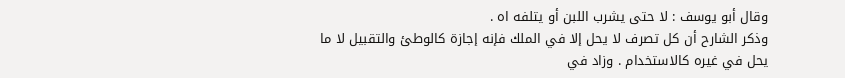وقال أبو يوسف : لا حتى يشرب اللبن أو يتلفه اه .
وذكر الشارح أن كل تصرف لا يحل إلا في الملك فإنه إجازة كالوطئ والتقبيل لا ما
يحل في غيره كالاستخدام . وزاد في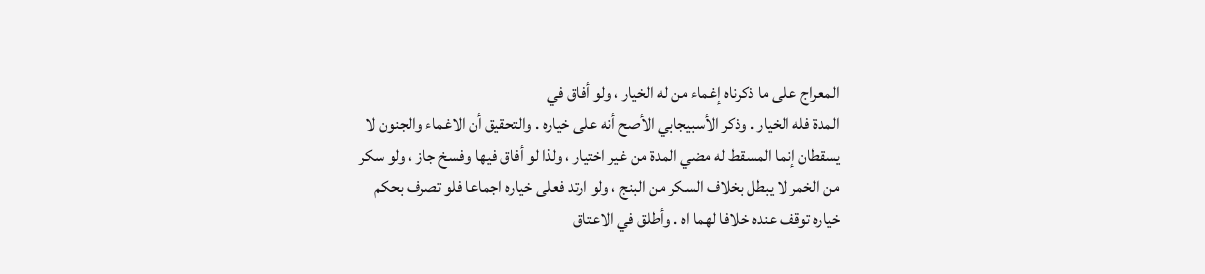المعراج على ما ذكرناه إغماء من له الخيار ، ولو أفاق في
المدة فله الخيار . وذكر الأسبيجابي الأصح أنه على خياره . والتحقيق أن الاغماء والجنون لا
يسقطان إنما المسقط له مضي المدة من غير اختيار ، ولذا لو أفاق فيها وفسخ جاز ، ولو سكر
من الخمر لا يبطل بخلاف السكر من البنج ، ولو ارتد فعلى خياره اجماعا فلو تصرف بحكم
خياره توقف عنده خلافا لهما اه . وأطلق في الاعتاق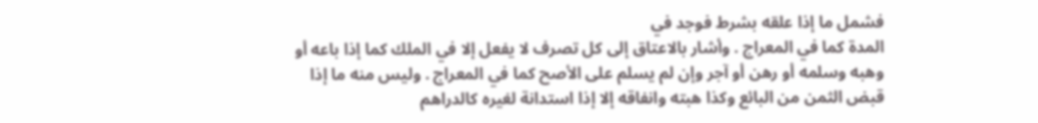فشمل ما إذا علقه بشرط فوجد في
المدة كما في المعراج . وأشار بالاعتاق إلى كل تصرف لا يفعل إلا في الملك كما إذا باعه أو
وهبه وسلمه أو رهن أو آجر وإن لم يسلم على الأصح كما في المعراج . وليس منه ما إذا
قبض الثمن من البائع وكذا هبته وانفاقه إلا إذا استدانة لغيره كالدراهم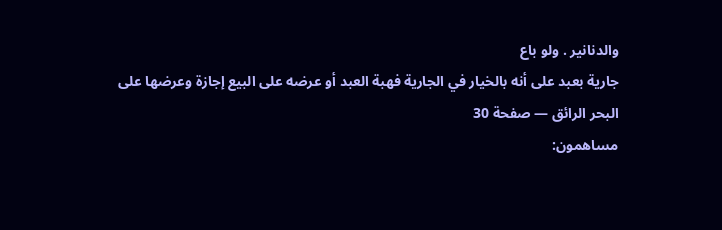والدنانير . ولو باع
جارية بعبد على أنه بالخيار في الجارية فهبة العبد أو عرضه على البيع إجازة وعرضها على
البحر الرائق — صفحة 30
مساهمون: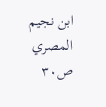ابن نجيم المصري
ص٣٠